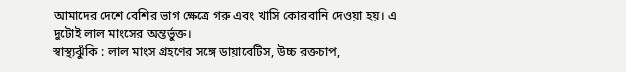আমাদের দেশে বেশির ভাগ ক্ষেত্রে গরু এবং খাসি কোরবানি দেওয়া হয়। এ দুটোই লাল মাংসের অন্তর্ভুক্ত।
স্বাস্থ্যঝুঁকি : লাল মাংস গ্রহণের সঙ্গে ডায়াবেটিস, উচ্চ রক্তচাপ,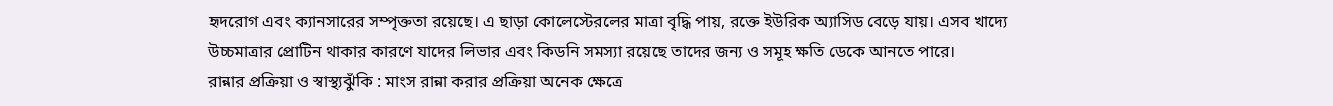হৃদরোগ এবং ক্যানসারের সম্পৃক্ততা রয়েছে। এ ছাড়া কোলেস্টেরলের মাত্রা বৃদ্ধি পায়, রক্তে ইউরিক অ্যাসিড বেড়ে যায়। এসব খাদ্যে উচ্চমাত্রার প্রোটিন থাকার কারণে যাদের লিভার এবং কিডনি সমস্যা রয়েছে তাদের জন্য ও সমূহ ক্ষতি ডেকে আনতে পারে।
রান্নার প্রক্রিয়া ও স্বাস্থ্যঝুঁকি : মাংস রান্না করার প্রক্রিয়া অনেক ক্ষেত্রে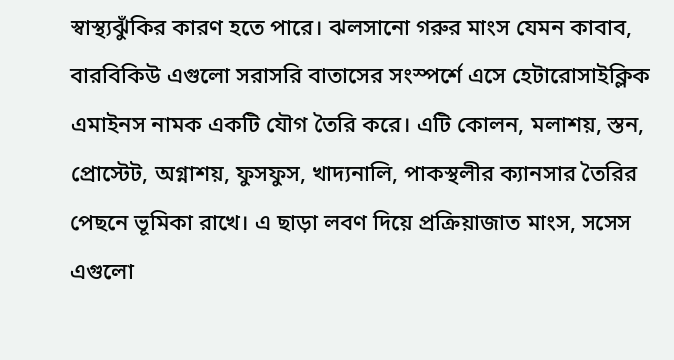স্বাস্থ্যঝুঁকির কারণ হতে পারে। ঝলসানো গরুর মাংস যেমন কাবাব, বারবিকিউ এগুলো সরাসরি বাতাসের সংস্পর্শে এসে হেটারোসাইক্লিক এমাইনস নামক একটি যৌগ তৈরি করে। এটি কোলন, মলাশয়, স্তন, প্রোস্টেট, অগ্নাশয়, ফুসফুস, খাদ্যনালি, পাকস্থলীর ক্যানসার তৈরির পেছনে ভূমিকা রাখে। এ ছাড়া লবণ দিয়ে প্রক্রিয়াজাত মাংস, সসেস এগুলো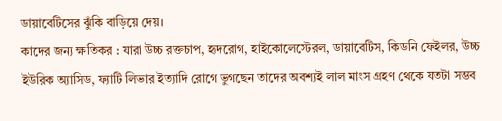ডায়াবেটিসের ঝুঁকি বাড়িয়ে দেয়।
কাদের জন্য ক্ষতিকর : যারা উচ্চ রক্তচাপ, হৃদরোগ, হাইকোলেস্টেরল, ডায়াবেটিস, কিডনি ফেইলর, উচ্চ ইউরিক অ্যাসিড, ফ্যাটি লিভার ইত্যাদি রোগে ভুগছেন তাদের অবশ্যই লাল মাংস গ্রহণ থেকে যতটা সম্ভব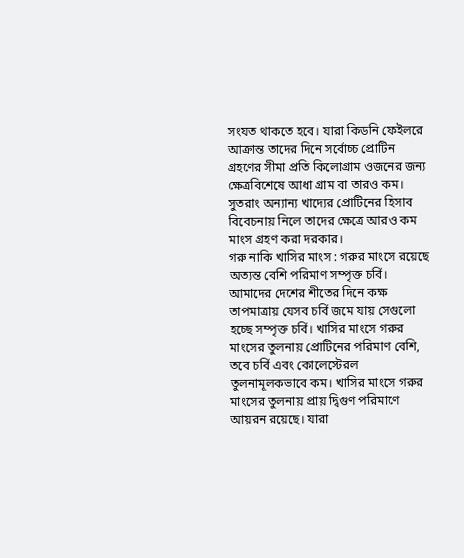সংযত থাকতে হবে। যারা কিডনি ফেইলরে আক্রান্ত তাদের দিনে সর্বোচ্চ প্রোটিন গ্রহণের সীমা প্রতি কিলোগ্রাম ওজনের জন্য ক্ষেত্রবিশেষে আধা গ্রাম বা তারও কম। সুতরাং অন্যান্য খাদ্যের প্রোটিনের হিসাব বিবেচনায় নিলে তাদের ক্ষেত্রে আরও কম মাংস গ্রহণ করা দরকার।
গরু নাকি খাসির মাংস : গরুর মাংসে রয়েছে অত্যন্ত বেশি পরিমাণ সম্পৃক্ত চর্বি। আমাদের দেশের শীতের দিনে কক্ষ তাপমাত্রায় যেসব চর্বি জমে যায় সেগুলো হচ্ছে সম্পৃক্ত চর্বি। খাসির মাংসে গরুর মাংসের তুলনায় প্রোটিনের পরিমাণ বেশি, তবে চর্বি এবং কোলেস্টেরল তুলনামূলকভাবে কম। খাসির মাংসে গরুর মাংসের তুলনায় প্রায় দ্বিগুণ পরিমাণে আয়রন রয়েছে। যারা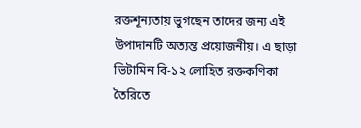রক্তশূন্যতায় ভুগছেন তাদের জন্য এই উপাদানটি অত্যন্ত প্রয়োজনীয়। এ ছাড়া ভিটামিন বি-১২ লোহিত রক্তকণিকা তৈরিতে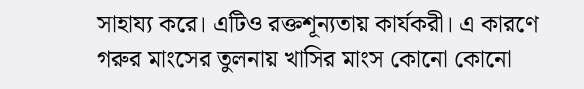সাহায্য করে। এটিও রক্তশূন্যতায় কার্যকরী। এ কারণে গরুর মাংসের তুলনায় খাসির মাংস কোনো কোনো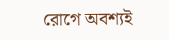রোগে অবশ্যই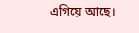এগিয়ে আছে।